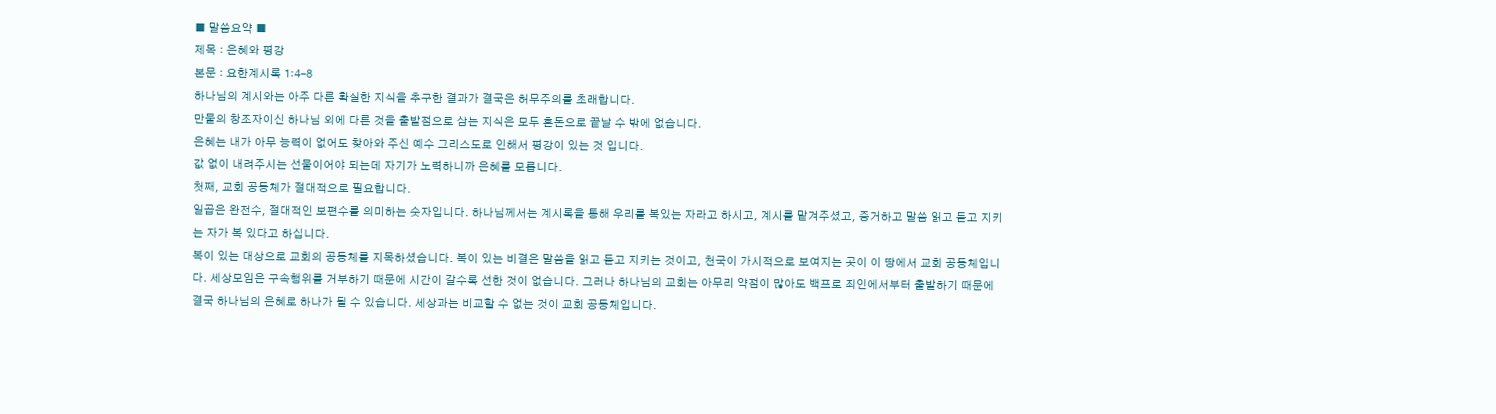■ 말씀요약 ■
제목 : 은혜와 평강
본문 : 요한계시록 1:4-8
하나님의 계시와는 아주 다른 확실한 지식을 추구한 결과가 결국은 허무주의를 초래합니다.
만물의 창조자이신 하나님 외에 다른 것을 출발점으로 삼는 지식은 모두 혼돈으로 끝날 수 밖에 없습니다.
은혜는 내가 아무 능력이 없어도 찾아와 주신 예수 그리스도로 인해서 평강이 있는 것 입니다.
값 없이 내려주시는 선물이어야 되는데 자기가 노력하니까 은혜를 모릅니다.
첫째, 교회 공동체가 절대적으로 필요합니다.
일곱은 완전수, 절대적인 보편수를 의미하는 숫자입니다. 하나님께서는 계시록을 통해 우리를 복있는 자라고 하시고, 계시를 맡겨주셨고, 증거하고 말씀 읽고 듣고 지키는 자가 복 있다고 하십니다.
복이 있는 대상으로 교회의 공동체를 지목하셨습니다. 복이 있는 비결은 말씀을 읽고 듣고 지키는 것이고, 천국이 가시적으로 보여지는 곳이 이 땅에서 교회 공동체입니다. 세상모임은 구속행위를 거부하기 때문에 시간이 갈수록 선한 것이 없습니다. 그러나 하나님의 교회는 아무리 약점이 많아도 백프로 죄인에서부터 출발하기 때문에 결국 하나님의 은혜로 하나가 될 수 있습니다. 세상과는 비교할 수 없는 것이 교회 공동체입니다.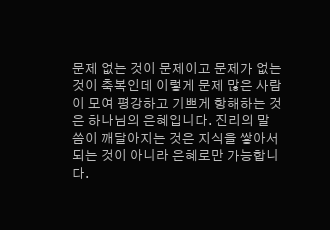문제 없는 것이 문제이고 문제가 없는 것이 축복인데 이렇게 문제 많은 사람이 모여 평강하고 기쁘게 항해하는 것은 하나님의 은혜입니다. 진리의 말씀이 깨달아지는 것은 지식을 쌓아서 되는 것이 아니라 은혜로만 가능합니다.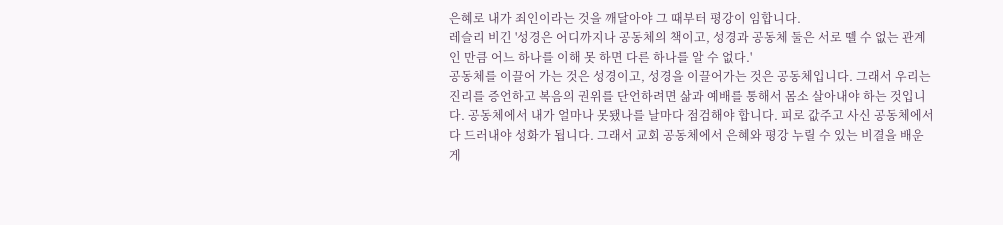은혜로 내가 죄인이라는 것을 깨달아야 그 때부터 평강이 임합니다.
레슬리 비긴 '성경은 어디까지나 공동체의 책이고, 성경과 공동체 둘은 서로 뗄 수 없는 관계인 만큼 어느 하나를 이해 못 하면 다른 하나를 알 수 없다.'
공동체를 이끌어 가는 것은 성경이고, 성경을 이끌어가는 것은 공동체입니다. 그래서 우리는 진리를 증언하고 복음의 권위를 단언하려면 삶과 예배를 통해서 몸소 살아내야 하는 것입니다. 공동체에서 내가 얼마나 못됐나를 날마다 점검해야 합니다. 피로 값주고 사신 공동체에서 다 드러내야 성화가 됩니다. 그래서 교회 공동체에서 은혜와 평강 누릴 수 있는 비결을 배운게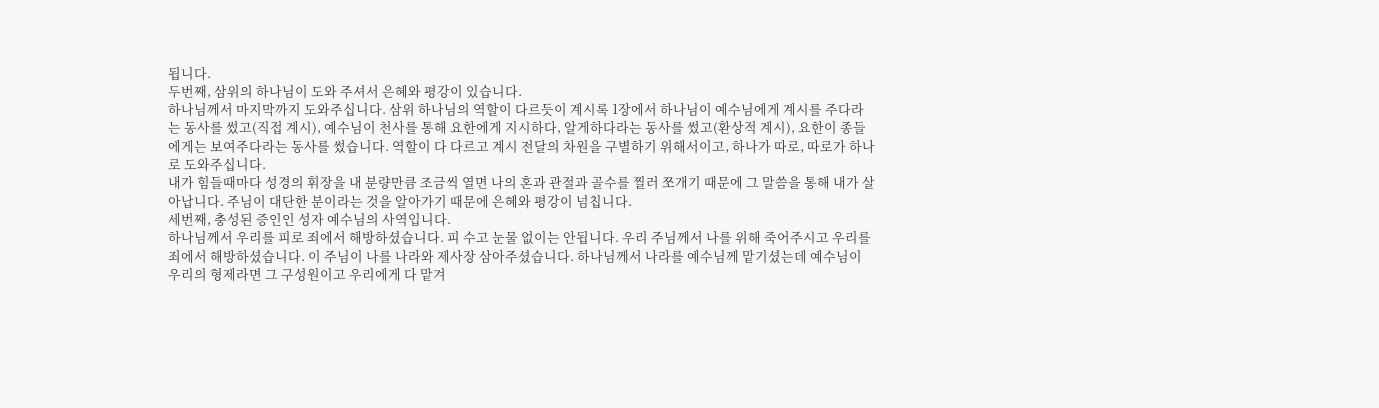됩니다.
두번째, 삼위의 하나님이 도와 주셔서 은혜와 평강이 있습니다.
하나님께서 마지막까지 도와주십니다. 삼위 하나님의 역할이 다르듯이 계시록 1장에서 하나님이 예수님에게 계시를 주다라는 동사를 썼고(직접 계시), 예수님이 천사를 통해 요한에게 지시하다, 알게하다라는 동사를 썼고(환상적 계시), 요한이 종들에게는 보여주다라는 동사를 썼습니다. 역할이 다 다르고 계시 전달의 차원을 구별하기 위해서이고, 하나가 따로, 따로가 하나로 도와주십니다.
내가 힘들때마다 성경의 휘장을 내 분량만큼 조금씩 열면 나의 혼과 관절과 골수를 찔러 쪼개기 때문에 그 말씀을 통해 내가 살아납니다. 주님이 대단한 분이라는 것을 알아가기 때문에 은혜와 평강이 넘칩니다.
세번째, 충성된 증인인 성자 예수님의 사역입니다.
하나님께서 우리를 피로 죄에서 해방하셨습니다. 피 수고 눈물 없이는 안됩니다. 우리 주님께서 나를 위해 죽어주시고 우리를 죄에서 해방하셨습니다. 이 주님이 나를 나라와 제사장 삼아주셨습니다. 하나님께서 나라를 예수님께 맡기셨는데 예수님이 우리의 형제라면 그 구성원이고 우리에게 다 맡겨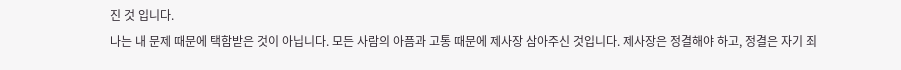진 것 입니다.
나는 내 문제 때문에 택함받은 것이 아닙니다. 모든 사람의 아픔과 고통 때문에 제사장 삼아주신 것입니다. 제사장은 정결해야 하고, 정결은 자기 죄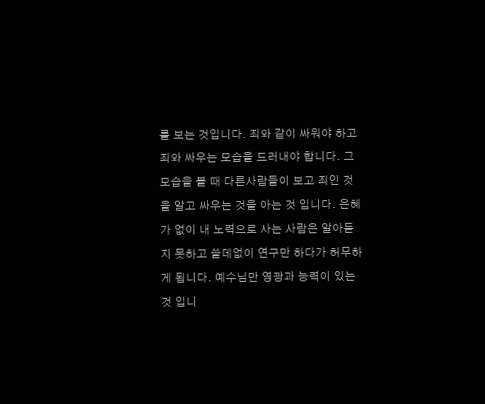를 보는 것입니다. 죄와 같이 싸워야 하고 죄와 싸우는 모습을 드러내야 합니다. 그 모습을 볼 때 다른사람들이 보고 죄인 것을 알고 싸우는 것을 아는 것 입니다. 은혜가 없이 내 노력으로 사는 사람은 알아듣지 못하고 쓸데없이 연구만 하다가 허무하게 됩니다. 예수님만 영광과 능력이 있는 것 입니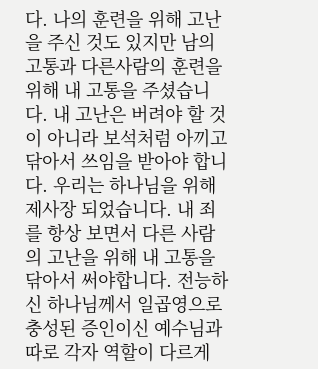다. 나의 훈련을 위해 고난을 주신 것도 있지만 남의 고통과 다른사람의 훈련을 위해 내 고통을 주셨습니다. 내 고난은 버려야 할 것이 아니라 보석처럼 아끼고 닦아서 쓰임을 받아야 합니다. 우리는 하나님을 위해 제사장 되었습니다. 내 죄를 항상 보면서 다른 사람의 고난을 위해 내 고통을 닦아서 써야합니다. 전능하신 하나님께서 일곱영으로 충성된 증인이신 예수님과 따로 각자 역할이 다르게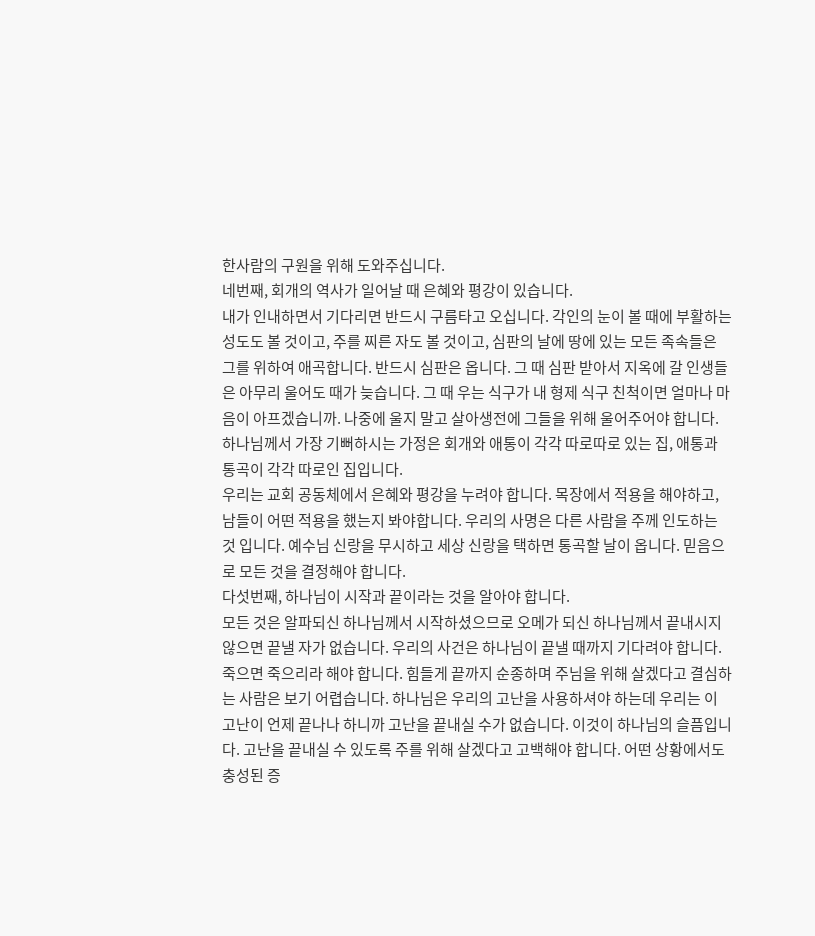한사람의 구원을 위해 도와주십니다.
네번째, 회개의 역사가 일어날 때 은혜와 평강이 있습니다.
내가 인내하면서 기다리면 반드시 구름타고 오십니다. 각인의 눈이 볼 때에 부활하는 성도도 볼 것이고, 주를 찌른 자도 볼 것이고, 심판의 날에 땅에 있는 모든 족속들은 그를 위하여 애곡합니다. 반드시 심판은 옵니다. 그 때 심판 받아서 지옥에 갈 인생들은 아무리 울어도 때가 늦습니다. 그 때 우는 식구가 내 형제 식구 친척이면 얼마나 마음이 아프겠습니까. 나중에 울지 말고 살아생전에 그들을 위해 울어주어야 합니다.
하나님께서 가장 기뻐하시는 가정은 회개와 애통이 각각 따로따로 있는 집, 애통과 통곡이 각각 따로인 집입니다.
우리는 교회 공동체에서 은혜와 평강을 누려야 합니다. 목장에서 적용을 해야하고, 남들이 어떤 적용을 했는지 봐야합니다. 우리의 사명은 다른 사람을 주께 인도하는 것 입니다. 예수님 신랑을 무시하고 세상 신랑을 택하면 통곡할 날이 옵니다. 믿음으로 모든 것을 결정해야 합니다.
다섯번째, 하나님이 시작과 끝이라는 것을 알아야 합니다.
모든 것은 알파되신 하나님께서 시작하셨으므로 오메가 되신 하나님께서 끝내시지 않으면 끝낼 자가 없습니다. 우리의 사건은 하나님이 끝낼 때까지 기다려야 합니다. 죽으면 죽으리라 해야 합니다. 힘들게 끝까지 순종하며 주님을 위해 살겠다고 결심하는 사람은 보기 어렵습니다. 하나님은 우리의 고난을 사용하셔야 하는데 우리는 이 고난이 언제 끝나나 하니까 고난을 끝내실 수가 없습니다. 이것이 하나님의 슬픔입니다. 고난을 끝내실 수 있도록 주를 위해 살겠다고 고백해야 합니다. 어떤 상황에서도 충성된 증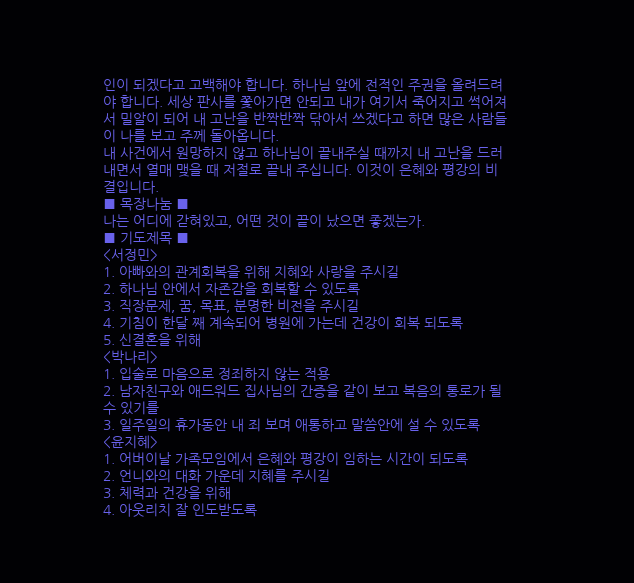인이 되겠다고 고백해야 합니다. 하나님 앞에 전적인 주권을 올려드려야 합니다. 세상 판사를 쫓아가면 안되고 내가 여기서 죽어지고 썩어져서 밀알이 되어 내 고난을 반짝반짝 닦아서 쓰겠다고 하면 많은 사람들이 나를 보고 주께 돌아옵니다.
내 사건에서 원망하지 않고 하나님이 끝내주실 때까지 내 고난을 드러내면서 열매 맺을 때 저절로 끝내 주십니다. 이것이 은혜와 평강의 비결입니다.
■ 목장나눔 ■
나는 어디에 갇혀있고, 어떤 것이 끝이 났으면 좋겠는가.
■ 기도제목 ■
<서정민>
1. 아빠와의 관계회복을 위해 지혜와 사랑을 주시길
2. 하나님 안에서 자존감을 회복할 수 있도록
3. 직장문제, 꿈, 목표, 분명한 비전을 주시길
4. 기침이 한달 째 계속되어 병원에 가는데 건강이 회복 되도록
5. 신결혼을 위해
<박나리>
1. 입술로 마음으로 정죄하지 않는 적용
2. 남자친구와 애드워드 집사님의 간증을 같이 보고 복음의 통로가 될 수 있기를
3. 일주일의 휴가동안 내 죄 보며 애통하고 말씀안에 설 수 있도록
<윤지혜>
1. 어버이날 가족모임에서 은혜와 평강이 임하는 시간이 되도록
2. 언니와의 대화 가운데 지혜를 주시길
3. 체력과 건강을 위해
4. 아웃리치 잘 인도받도록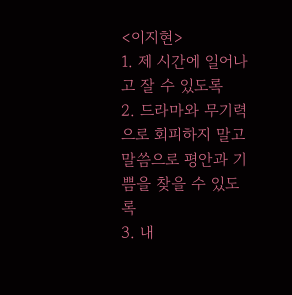<이지현>
1. 제 시간에 일어나고 잘 수 있도록
2. 드라마와 무기력으로 회피하지 말고 말씀으로 평안과 기쁨을 찾을 수 있도록
3. 내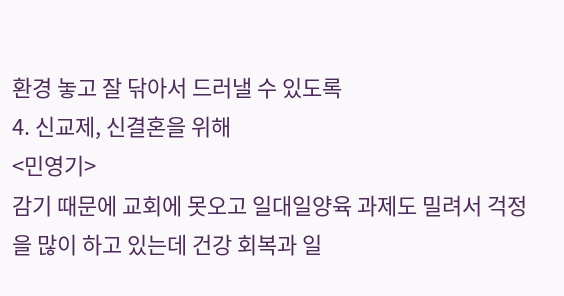환경 놓고 잘 닦아서 드러낼 수 있도록
4. 신교제, 신결혼을 위해
<민영기>
감기 때문에 교회에 못오고 일대일양육 과제도 밀려서 걱정을 많이 하고 있는데 건강 회복과 일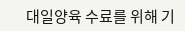대일양육 수료를 위해 기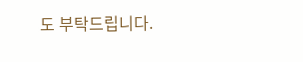도 부탁드립니다.